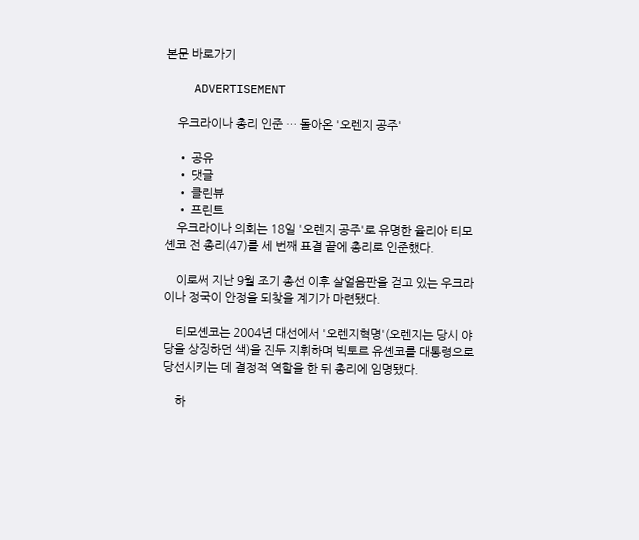본문 바로가기

    ADVERTISEMENT

    우크라이나 총리 인준 … 돌아온 '오렌지 공주'

    • 공유
    • 댓글
    • 클린뷰
    • 프린트
    우크라이나 의회는 18일 '오렌지 공주'로 유명한 율리아 티모셴코 전 총리(47)를 세 번째 표결 끝에 총리로 인준했다.

    이로써 지난 9월 조기 총선 이후 살얼음판을 걷고 있는 우크라이나 정국이 안정을 되찾을 계기가 마련됐다.

    티모셴코는 2004년 대선에서 '오렌지혁명'(오렌지는 당시 야당을 상징하던 색)을 진두 지휘하며 빅토르 유셴코를 대통령으로 당선시키는 데 결정적 역할을 한 뒤 총리에 임명됐다.

    하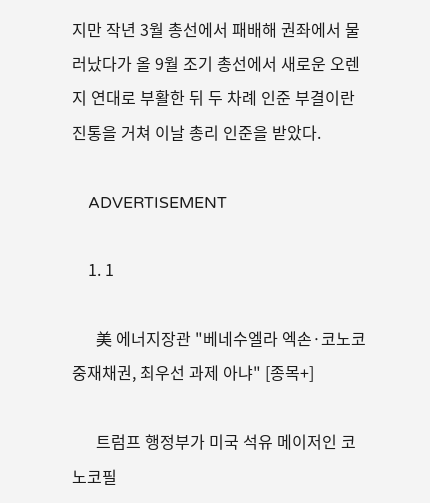지만 작년 3월 총선에서 패배해 권좌에서 물러났다가 올 9월 조기 총선에서 새로운 오렌지 연대로 부활한 뒤 두 차례 인준 부결이란 진통을 거쳐 이날 총리 인준을 받았다.

    ADVERTISEMENT

    1. 1

      美 에너지장관 "베네수엘라 엑손·코노코 중재채권, 최우선 과제 아냐" [종목+]

      트럼프 행정부가 미국 석유 메이저인 코노코필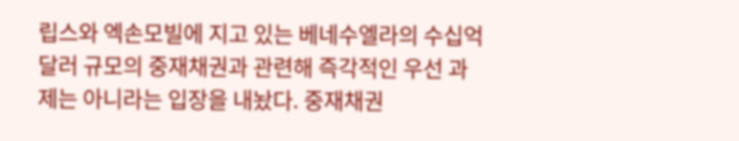립스와 엑손모빌에 지고 있는 베네수엘라의 수십억 달러 규모의 중재채권과 관련해 즉각적인 우선 과제는 아니라는 입장을 내놨다. 중재채권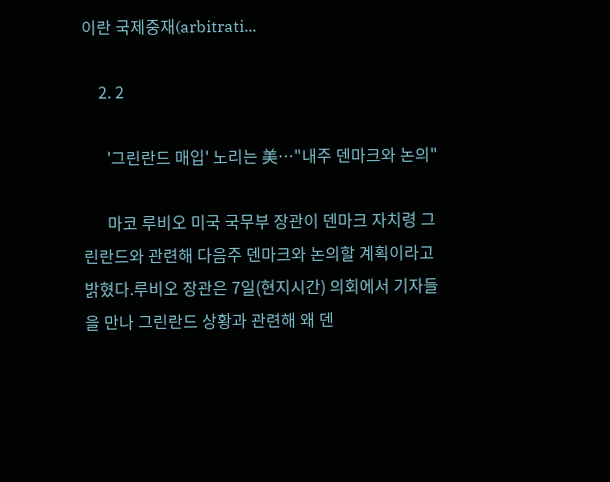이란 국제중재(arbitrati...

    2. 2

      '그린란드 매입' 노리는 美…"내주 덴마크와 논의"

      마코 루비오 미국 국무부 장관이 덴마크 자치령 그린란드와 관련해 다음주 덴마크와 논의할 계획이라고 밝혔다.루비오 장관은 7일(현지시간) 의회에서 기자들을 만나 그린란드 상황과 관련해 왜 덴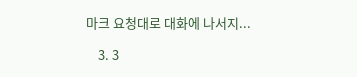마크 요청대로 대화에 나서지...

    3. 3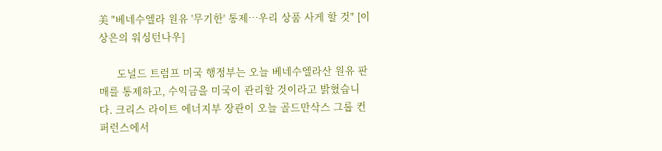美 "베네수엘라 원유 '무기한' 통제…우리 상품 사게 할 것" [이상은의 워싱턴나우]

      도널드 트럼프 미국 행정부는 오늘 베네수엘라산 원유 판매를 통제하고, 수익금을 미국이 관리할 것이라고 밝혔습니다. 크리스 라이트 에너지부 장관이 오늘 골드만삭스 그룹 컨퍼런스에서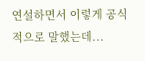연설하면서 이렇게 공식적으로 말했는데...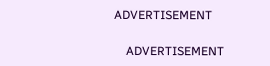ADVERTISEMENT

    ADVERTISEMENT